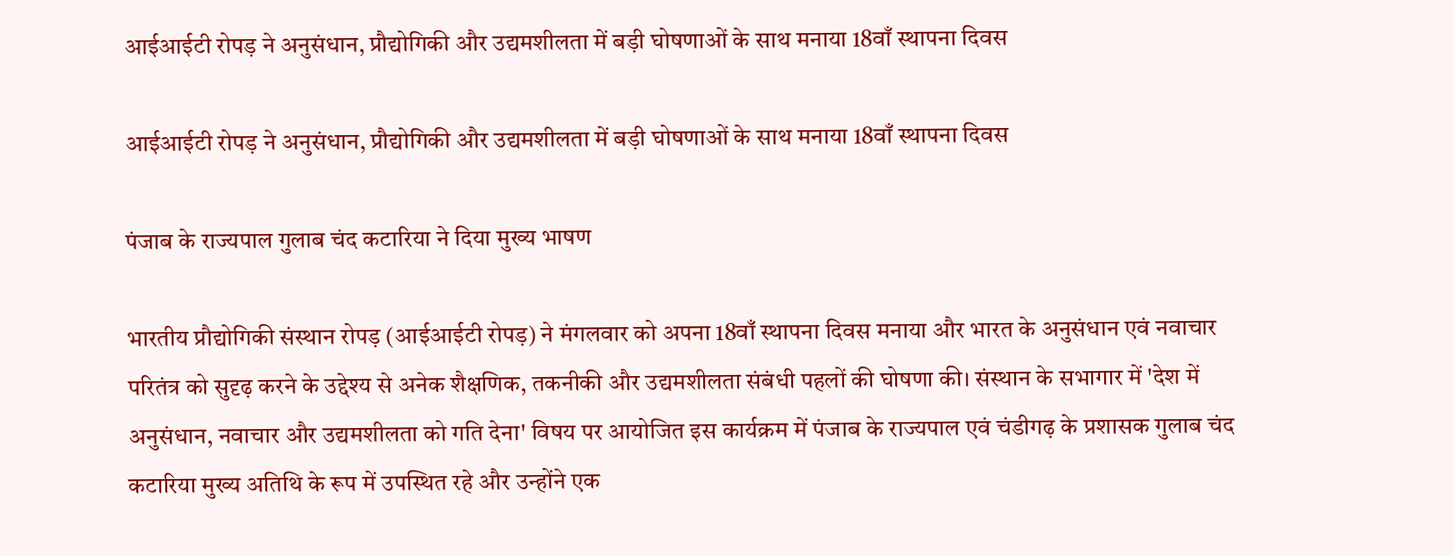आईआईटी रोपड़ ने अनुसंधान, प्रौद्योगिकी और उद्यमशीलता में बड़ी घोषणाओं के साथ मनाया 18वाँ स्थापना दिवस

आईआईटी रोपड़ ने अनुसंधान, प्रौद्योगिकी और उद्यमशीलता में बड़ी घोषणाओं के साथ मनाया 18वाँ स्थापना दिवस

पंजाब के राज्यपाल गुलाब चंद कटारिया ने दिया मुख्य भाषण

भारतीय प्रौद्योगिकी संस्थान रोपड़ (आईआईटी रोपड़) ने मंगलवार को अपना 18वाँ स्थापना दिवस मनाया और भारत के अनुसंधान एवं नवाचार परितंत्र को सुदृढ़ करने के उद्देश्य से अनेक शैक्षणिक, तकनीकी और उद्यमशीलता संबंधी पहलों की घोषणा की। संस्थान के सभागार में 'देश में अनुसंधान, नवाचार और उद्यमशीलता को गति देना' विषय पर आयोजित इस कार्यक्रम में पंजाब के राज्यपाल एवं चंडीगढ़ के प्रशासक गुलाब चंद कटारिया मुख्य अतिथि के रूप में उपस्थित रहे और उन्होंने एक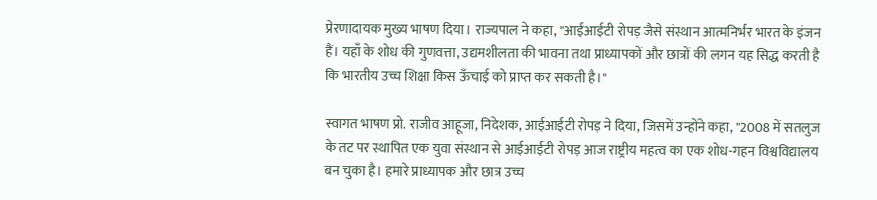प्रेरणादायक मुख्य भाषण दिया। राज्यपाल ने कहा, "आईआईटी रोपड़ जैसे संस्थान आत्मनिर्भर भारत के इंजन हैं। यहाँ के शोध की गुणवत्ता, उद्यमशीलता की भावना तथा प्राध्यापकों और छात्रों की लगन यह सिद्ध करती है कि भारतीय उच्च शिक्षा किस ऊँचाई को प्राप्त कर सकती है।"

स्वागत भाषण प्रो. राजीव आहूजा, निदेशक, आईआईटी रोपड़ ने दिया, जिसमें उन्होंने कहा, "2008 में सतलुज के तट पर स्थापित एक युवा संस्थान से आईआईटी रोपड़ आज राष्ट्रीय महत्व का एक शोध-गहन विश्वविद्यालय बन चुका है। हमारे प्राध्यापक और छात्र उच्च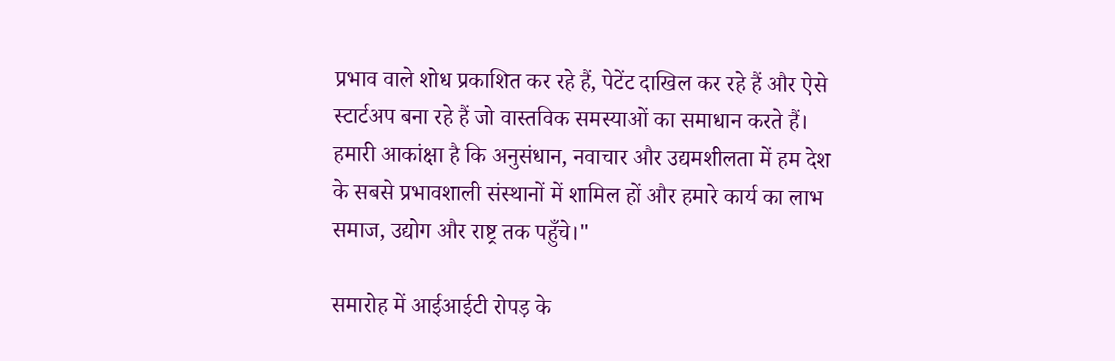प्रभाव वाले शोध प्रकाशित कर रहे हैं, पेटेंट दाखिल कर रहे हैं और ऐसे स्टार्टअप बना रहे हैं जो वास्तविक समस्याओं का समाधान करते हैं। हमारी आकांक्षा है कि अनुसंधान, नवाचार और उद्यमशीलता में हम देश के सबसे प्रभावशाली संस्थानों में शामिल हों और हमारे कार्य का लाभ समाज, उद्योग और राष्ट्र तक पहुँचे।"

समारोह में आईआईटी रोपड़ के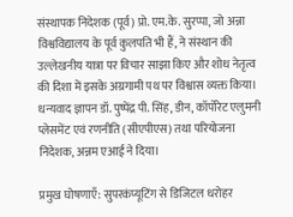संस्थापक निदेशक (पूर्व) प्रो. एम.के. सुरप्पा, जो अन्ना विश्वविद्यालय के पूर्व कुलपति भी हैं, ने संस्थान की उल्लेखनीय यात्रा पर विचार साझा किए और शोध नेतृत्व की दिशा में इसके अग्रगामी पथ पर विश्वास व्यक्त किया। धन्यवाद ज्ञापन डॉ. पुष्पेंद्र पी. सिंह, डीन, कॉर्पोरेट एलुमनी प्लेसमेंट एवं रणनीति (सीएपीएस) तथा परियोजना निदेशक, अन्नम एआई ने दिया।

प्रमुख घोषणाएँ: सुपरकंप्यूटिंग से डिजिटल धरोहर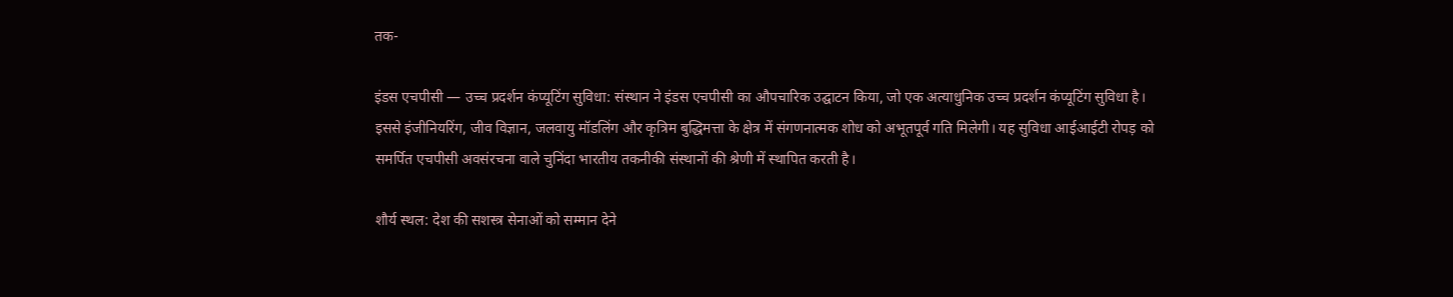तक-

इंडस एचपीसी — उच्च प्रदर्शन कंप्यूटिंग सुविधा: संस्थान ने इंडस एचपीसी का औपचारिक उद्घाटन किया, जो एक अत्याधुनिक उच्च प्रदर्शन कंप्यूटिंग सुविधा है। इससे इंजीनियरिंग, जीव विज्ञान, जलवायु मॉडलिंग और कृत्रिम बुद्धिमत्ता के क्षेत्र में संगणनात्मक शोध को अभूतपूर्व गति मिलेगी। यह सुविधा आईआईटी रोपड़ को समर्पित एचपीसी अवसंरचना वाले चुनिंदा भारतीय तकनीकी संस्थानों की श्रेणी में स्थापित करती है।

शौर्य स्थल: देश की सशस्त्र सेनाओं को सम्मान देने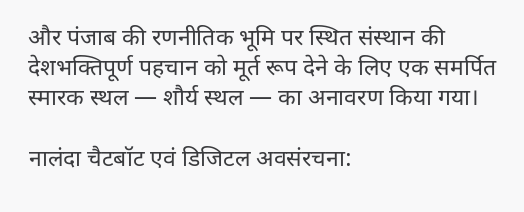और पंजाब की रणनीतिक भूमि पर स्थित संस्थान की देशभक्तिपूर्ण पहचान को मूर्त रूप देने के लिए एक समर्पित स्मारक स्थल — शौर्य स्थल — का अनावरण किया गया।

नालंदा चैटबॉट एवं डिजिटल अवसंरचना: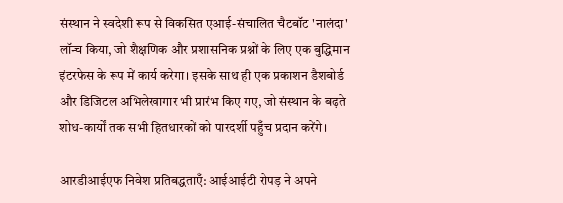संस्थान ने स्वदेशी रूप से विकसित एआई-संचालित चैटबॉट 'नालंदा' लॉन्च किया, जो शैक्षणिक और प्रशासनिक प्रश्नों के लिए एक बुद्धिमान इंटरफेस के रूप में कार्य करेगा। इसके साथ ही एक प्रकाशन डैशबोर्ड और डिजिटल अभिलेखागार भी प्रारंभ किए गए, जो संस्थान के बढ़ते शोध-कार्यों तक सभी हितधारकों को पारदर्शी पहुँच प्रदान करेंगे।

आरडीआईएफ निवेश प्रतिबद्धताएँ: आईआईटी रोपड़ ने अपने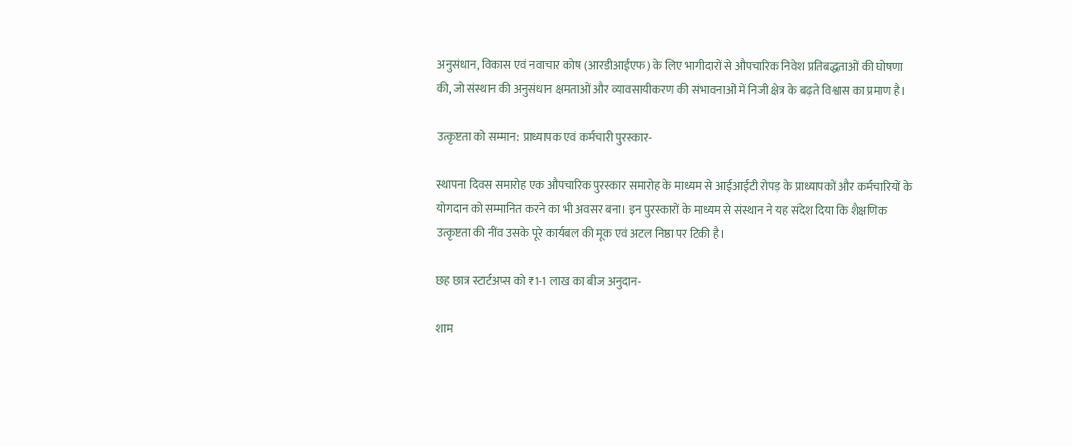अनुसंधान, विकास एवं नवाचार कोष (आरडीआईएफ) के लिए भागीदारों से औपचारिक निवेश प्रतिबद्धताओं की घोषणा की, जो संस्थान की अनुसंधान क्षमताओं और व्यावसायीकरण की संभावनाओं में निजी क्षेत्र के बढ़ते विश्वास का प्रमाण है।

उत्कृष्टता को सम्मान: प्राध्यापक एवं कर्मचारी पुरस्कार-

स्थापना दिवस समारोह एक औपचारिक पुरस्कार समारोह के माध्यम से आईआईटी रोपड़ के प्राध्यापकों और कर्मचारियों के योगदान को सम्मानित करने का भी अवसर बना। इन पुरस्कारों के माध्यम से संस्थान ने यह संदेश दिया कि शैक्षणिक उत्कृष्टता की नींव उसके पूरे कार्यबल की मूक एवं अटल निष्ठा पर टिकी है।

छह छात्र स्टार्टअप्स को ₹1-1 लाख का बीज अनुदान-

शाम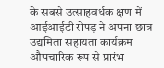के सबसे उत्साहवर्धक क्षण में आईआईटी रोपड़ ने अपना छात्र उद्यमिता सहायता कार्यक्रम औपचारिक रूप से प्रारंभ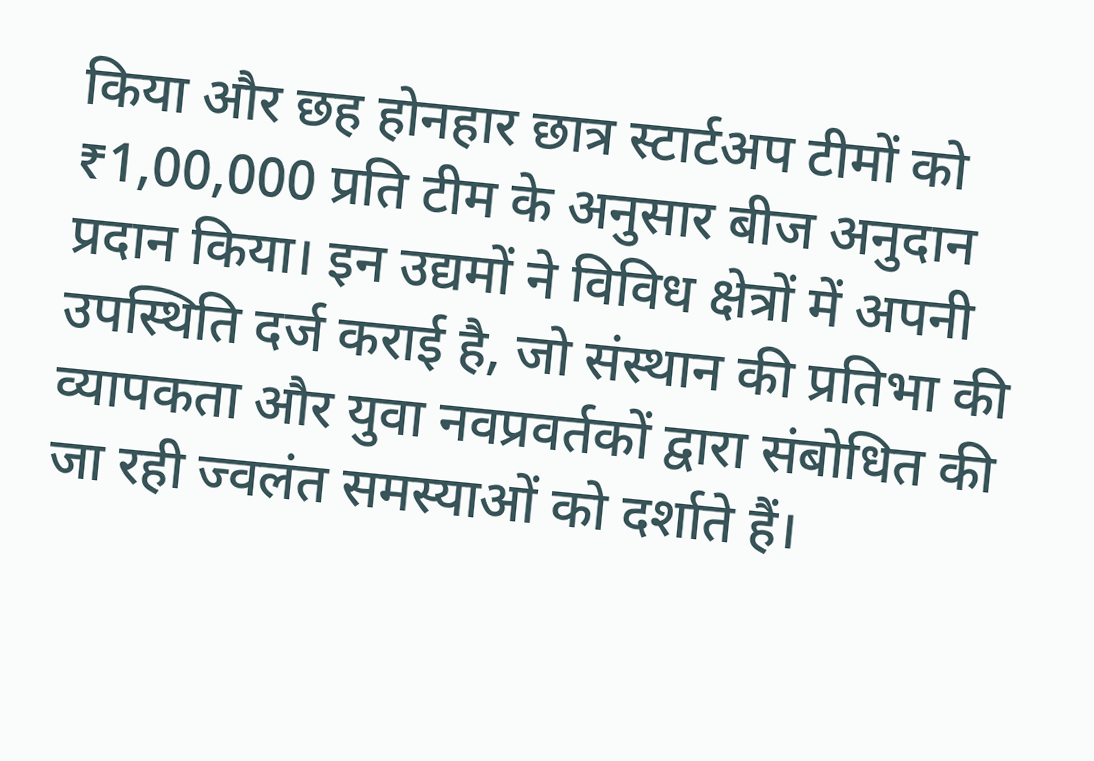किया और छह होनहार छात्र स्टार्टअप टीमों को ₹1,00,000 प्रति टीम के अनुसार बीज अनुदान प्रदान किया। इन उद्यमों ने विविध क्षेत्रों में अपनी उपस्थिति दर्ज कराई है, जो संस्थान की प्रतिभा की व्यापकता और युवा नवप्रवर्तकों द्वारा संबोधित की जा रही ज्वलंत समस्याओं को दर्शाते हैं।